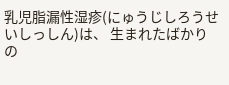乳児脂漏性湿疹(にゅうじしろうせいしっしん)は、 生まれたばかりの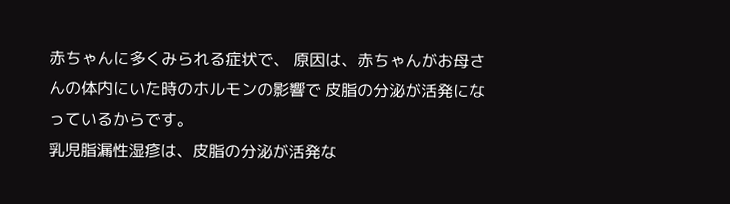赤ちゃんに多くみられる症状で、 原因は、赤ちゃんがお母さんの体内にいた時のホルモンの影響で 皮脂の分泌が活発になっているからです。
乳児脂漏性湿疹は、皮脂の分泌が活発な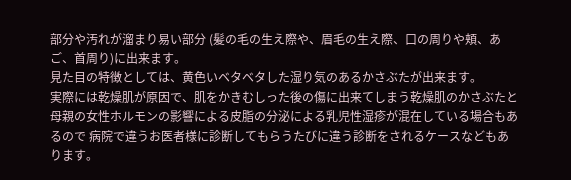部分や汚れが溜まり易い部分 (髪の毛の生え際や、眉毛の生え際、口の周りや頬、あご、首周り)に出来ます。
見た目の特徴としては、黄色いベタベタした湿り気のあるかさぶたが出来ます。
実際には乾燥肌が原因で、肌をかきむしった後の傷に出来てしまう乾燥肌のかさぶたと 母親の女性ホルモンの影響による皮脂の分泌による乳児性湿疹が混在している場合もあるので 病院で違うお医者様に診断してもらうたびに違う診断をされるケースなどもあります。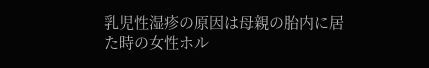乳児性湿疹の原因は母親の胎内に居た時の女性ホル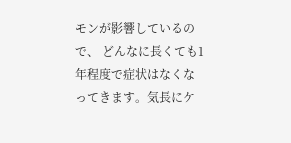モンが影響しているので、 どんなに長くても1年程度で症状はなくなってきます。気長にケ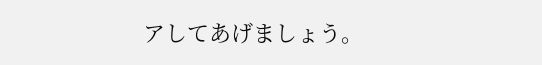アしてあげましょう。